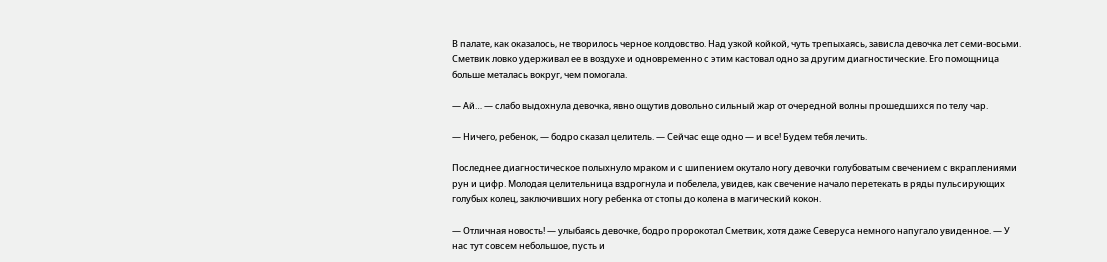В палате, как оказалось, не творилось черное колдовство. Над узкой койкой, чуть трепыхаясь, зависла девочка лет семи-восьми. Сметвик ловко удерживал ее в воздухе и одновременно с этим кастовал одно за другим диагностические. Его помощница больше металась вокруг, чем помогала.

— Ай… — слабо выдохнула девочка, явно ощутив довольно сильный жар от очередной волны прошедшихся по телу чар.

— Ничего, ребенок, — бодро сказал целитель. — Сейчас еще одно — и все! Будем тебя лечить.

Последнее диагностическое полыхнуло мраком и с шипением окутало ногу девочки голубоватым свечением с вкраплениями рун и цифр. Молодая целительница вздрогнула и побелела, увидев, как свечение начало перетекать в ряды пульсирующих голубых колец, заключивших ногу ребенка от стопы до колена в магический кокон.

— Отличная новость! — улыбаясь девочке, бодро пророкотал Сметвик, хотя даже Северуса немного напугало увиденное. — У нас тут совсем небольшое, пусть и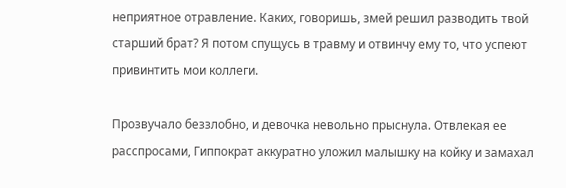неприятное отравление. Каких, говоришь, змей решил разводить твой старший брат? Я потом спущусь в травму и отвинчу ему то, что успеют привинтить мои коллеги.

Прозвучало беззлобно, и девочка невольно прыснула. Отвлекая ее расспросами, Гиппократ аккуратно уложил малышку на койку и замахал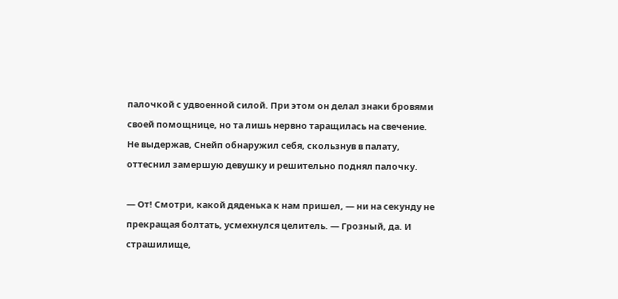палочкой с удвоенной силой. При этом он делал знаки бровями своей помощнице, но та лишь нервно таращилась на свечение. Не выдержав, Снейп обнаружил себя, скользнув в палату, оттеснил замершую девушку и решительно поднял палочку.

— От! Смотри, какой дяденька к нам пришел, — ни на секунду не прекращая болтать, усмехнулся целитель. — Грозный, да. И страшилище,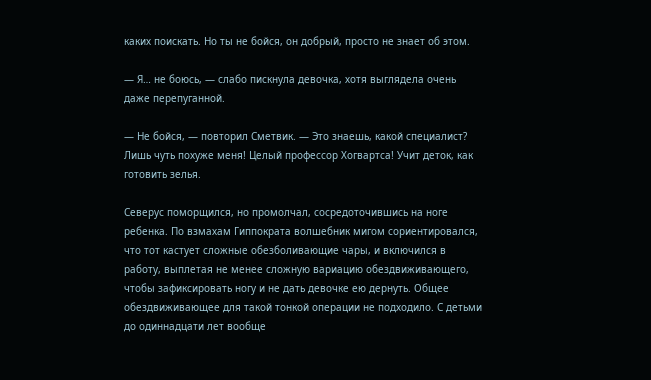каких поискать. Но ты не бойся, он добрый, просто не знает об этом.

— Я… не боюсь, — слабо пискнула девочка, хотя выглядела очень даже перепуганной.

— Не бойся, — повторил Сметвик. — Это знаешь, какой специалист? Лишь чуть похуже меня! Целый профессор Хогвартса! Учит деток, как готовить зелья.

Северус поморщился, но промолчал, сосредоточившись на ноге ребенка. По взмахам Гиппократа волшебник мигом сориентировался, что тот кастует сложные обезболивающие чары, и включился в работу, выплетая не менее сложную вариацию обездвиживающего, чтобы зафиксировать ногу и не дать девочке ею дернуть. Общее обездвиживающее для такой тонкой операции не подходило. С детьми до одиннадцати лет вообще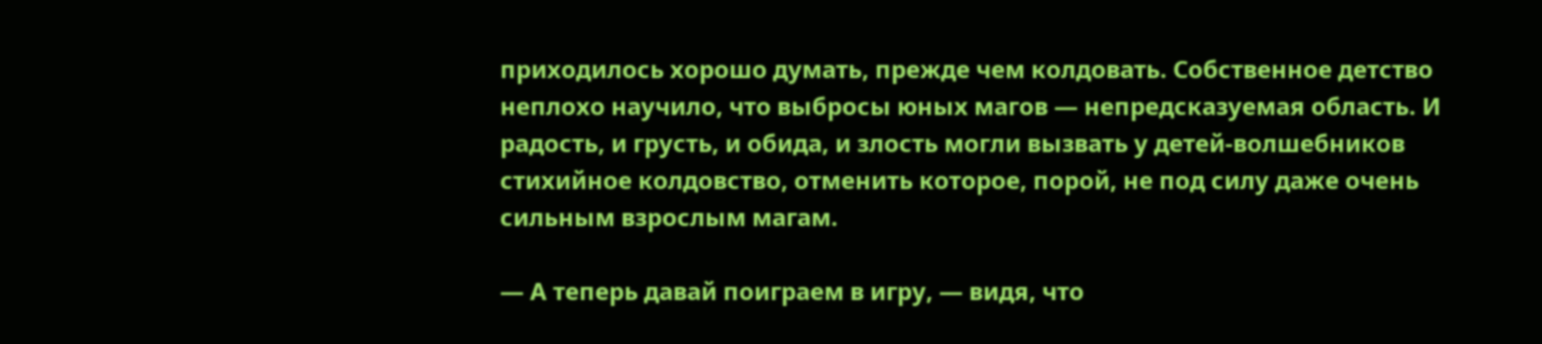приходилось хорошо думать, прежде чем колдовать. Собственное детство неплохо научило, что выбросы юных магов — непредсказуемая область. И радость, и грусть, и обида, и злость могли вызвать у детей-волшебников стихийное колдовство, отменить которое, порой, не под силу даже очень сильным взрослым магам.

— А теперь давай поиграем в игру, — видя, что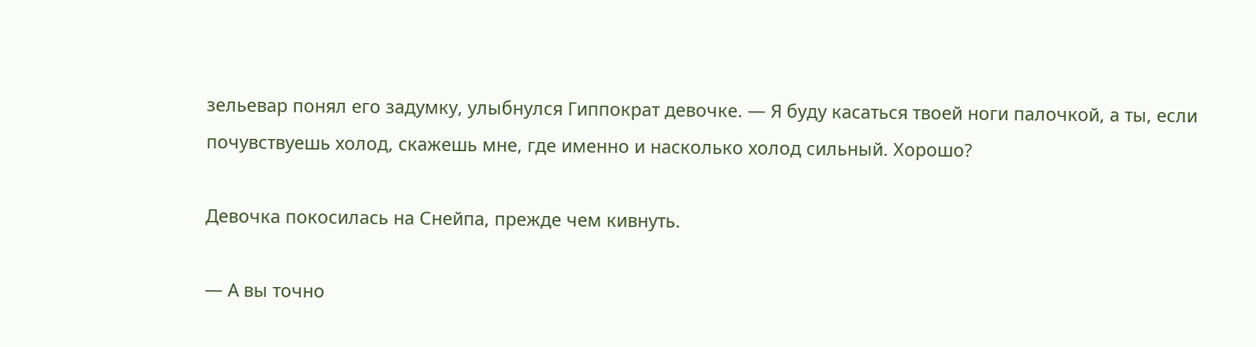зельевар понял его задумку, улыбнулся Гиппократ девочке. — Я буду касаться твоей ноги палочкой, а ты, если почувствуешь холод, скажешь мне, где именно и насколько холод сильный. Хорошо?

Девочка покосилась на Снейпа, прежде чем кивнуть.

— А вы точно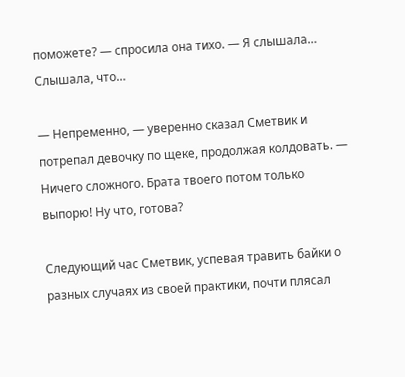поможете? — спросила она тихо. — Я слышала… Слышала, что…

— Непременно, — уверенно сказал Сметвик и потрепал девочку по щеке, продолжая колдовать. — Ничего сложного. Брата твоего потом только выпорю! Ну что, готова?

Следующий час Сметвик, успевая травить байки о разных случаях из своей практики, почти плясал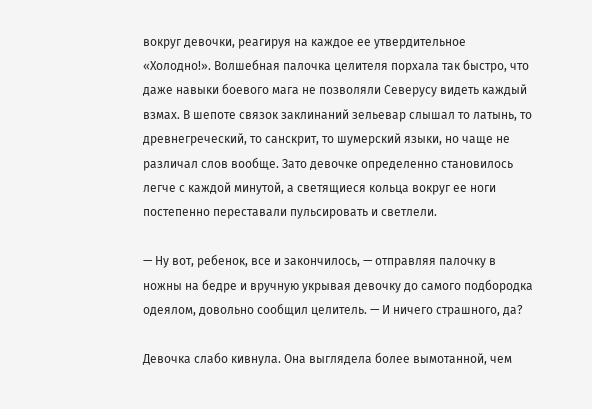вокруг девочки, реагируя на каждое ее утвердительное «Холодно!». Волшебная палочка целителя порхала так быстро, что даже навыки боевого мага не позволяли Северусу видеть каждый взмах. В шепоте связок заклинаний зельевар слышал то латынь, то древнегреческий, то санскрит, то шумерский языки, но чаще не различал слов вообще. Зато девочке определенно становилось легче с каждой минутой, а светящиеся кольца вокруг ее ноги постепенно переставали пульсировать и светлели.

— Ну вот, ребенок, все и закончилось, — отправляя палочку в ножны на бедре и вручную укрывая девочку до самого подбородка одеялом, довольно сообщил целитель. — И ничего страшного, да?

Девочка слабо кивнула. Она выглядела более вымотанной, чем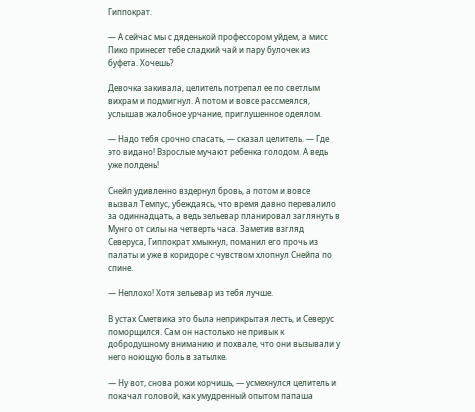Гиппократ.

— А сейчас мы с дяденькой профессором уйдем, а мисс Пико принесет тебе сладкий чай и пару булочек из буфета. Хочешь?

Девочка закивала, целитель потрепал ее по светлым вихрам и подмигнул. А потом и вовсе рассмеялся, услышав жалобное урчание, приглушенное одеялом.

— Надо тебя срочно спасать, — сказал целитель. — Где это видано! Взрослые мучают ребенка голодом. А ведь уже полдень!

Снейп удивленно вздернул бровь, а потом и вовсе вызвал Темпус, убеждаясь, что время давно перевалило за одиннадцать, а ведь зельевар планировал заглянуть в Мунго от силы на четверть часа. Заметив взгляд Северуса, Гиппократ хмыкнул, поманил его прочь из палаты и уже в коридоре с чувством хлопнул Снейпа по спине.

— Неплохо! Хотя зельевар из тебя лучше.

В устах Сметвика это была неприкрытая лесть, и Северус поморщился. Сам он настолько не привык к добродушному вниманию и похвале, что они вызывали у него ноющую боль в затылке.

— Ну вот, снова рожи корчишь, — усмехнулся целитель и покачал головой, как умудренный опытом папаша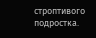строптивого подростка.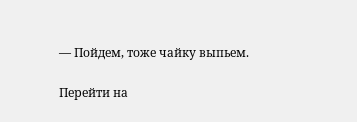— Пойдем, тоже чайку выпьем.

Перейти на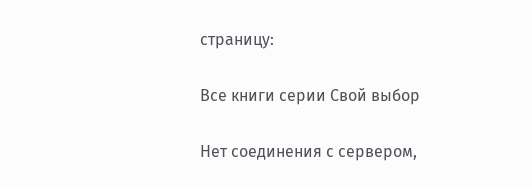страницу:

Все книги серии Свой выбор

Нет соединения с сервером,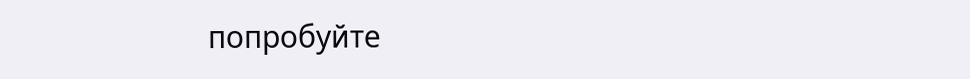попробуйте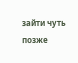зайти чуть позже